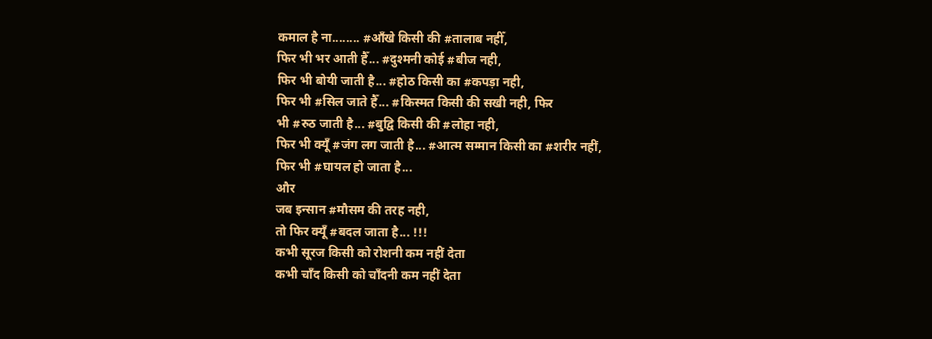कमाल है ना........ #आँखे किसी की #तालाब नहीँ,
फिर भी भर आती हैँ... #दुश्मनी कोई #बीज नही,
फिर भी बोयी जाती है... #होठ किसी का #कपड़ा नही,
फिर भी #सिल जाते हैँ... #किस्मत किसी की सखी नही, फिर
भी #रुठ जाती है... #बुद्वि किसी की #लोहा नही,
फिर भी क्यूँ #जंग लग जाती है... #आत्म सम्मान किसी का #शरीर नहीं,
फिर भी #घायल हो जाता है...
और
जब इन्सान #मौसम की तरह नही,
तो फिर क्यूँ #बदल जाता है... !!!
कभी सूरज किसी को रोशनी कम नहीं देता
कभी चाँद किसी को चाँदनी कम नहीं देता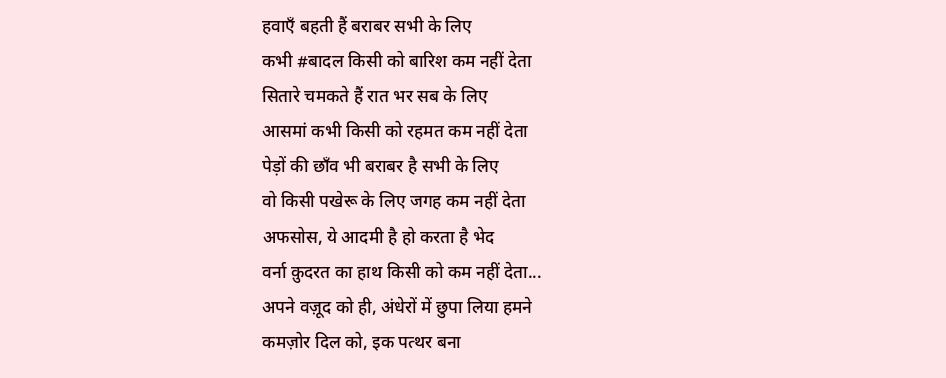हवाएँ बहती हैं बराबर सभी के लिए
कभी #बादल किसी को बारिश कम नहीं देता
सितारे चमकते हैं रात भर सब के लिए
आसमां कभी किसी को रहमत कम नहीं देता
पेड़ों की छाँव भी बराबर है सभी के लिए
वो किसी पखेरू के लिए जगह कम नहीं देता
अफसोस, ये आदमी है हो करता है भेद
वर्ना क़ुदरत का हाथ किसी को कम नहीं देता...
अपने वज़ूद को ही, अंधेरों में छुपा लिया हमने
कमज़ोर दिल को, इक पत्थर बना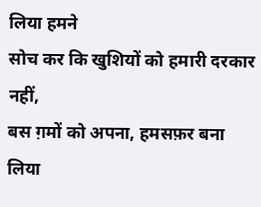लिया हमने
सोच कर कि खुशियों को हमारी दरकार नहीं,
बस ग़मों को अपना, हमसफ़र बना लिया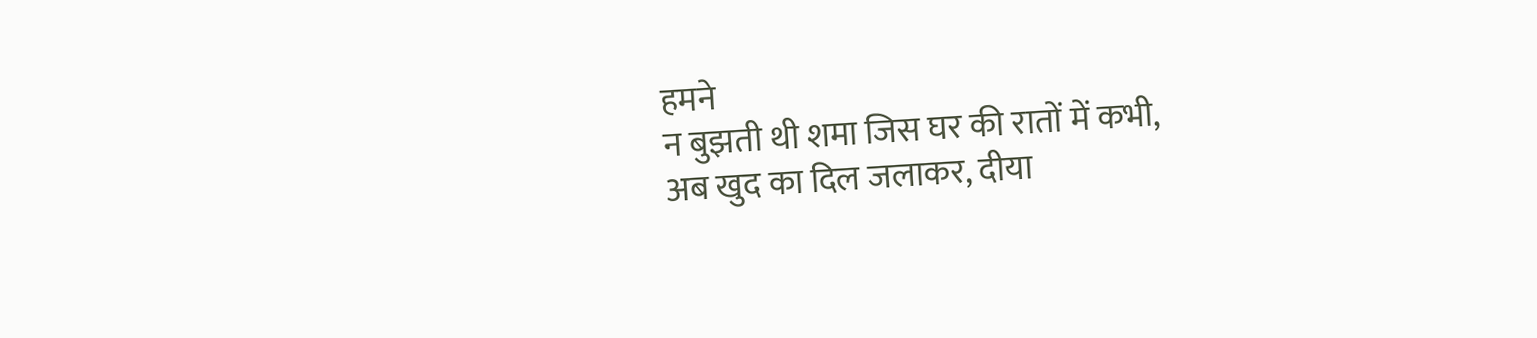हमने
न बुझती थी शमा जिस घर की रातों में कभी,
अब खुद का दिल जलाकर, दीया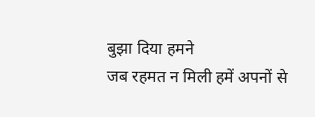बुझा दिया हमने
जब रहमत न मिली हमें अपनों से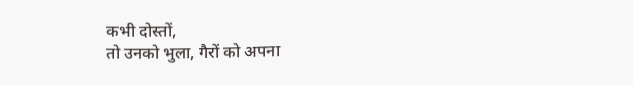कभी दोस्तों,
तो उनको भुला, गैरों को अपना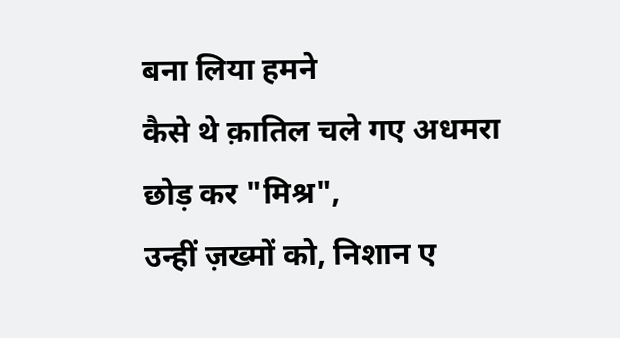बना लिया हमने
कैसे थे क़ातिल चले गए अधमरा छोड़ कर "मिश्र",
उन्हीं ज़ख्मों को, निशान ए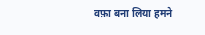वफ़ा बना लिया हमने